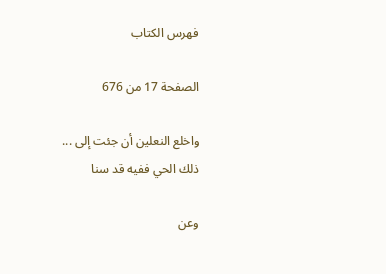فهرس الكتاب

الصفحة 17 من 676

واخلع النعلين أن جئت إلى ... ذلك الحي ففيه قد سنا

وعن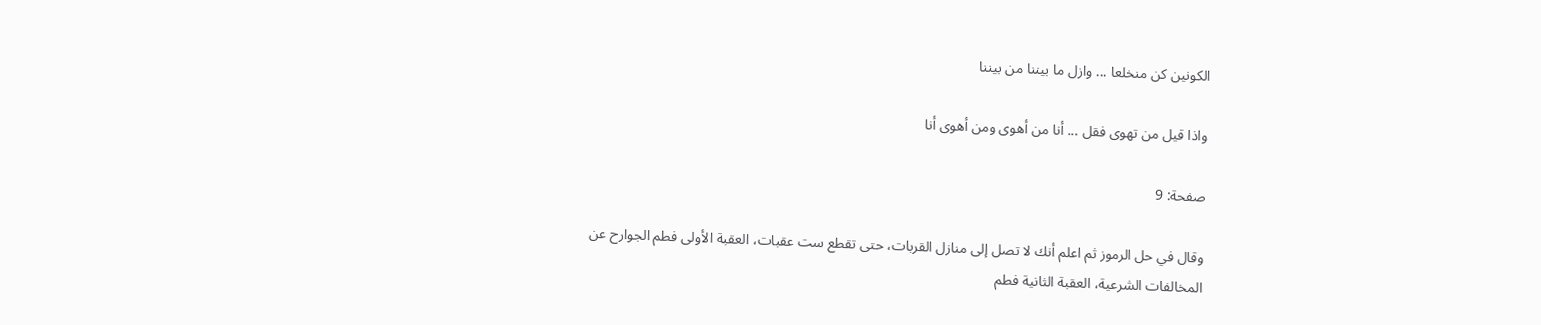الكونين كن منخلعا ... وازل ما بيننا من بيننا

واذا قيل من تهوى فقل ... أنا من أهوى ومن أهوى أنا

صفحة: 9

وقال في حل الرموز ثم اعلم أنك لا تصل إلى منازل القربات، حتى تقطع ست عقبات، العقبة الأولى فطم الجوارح عن المخالفات الشرعية، العقبة الثانية فطم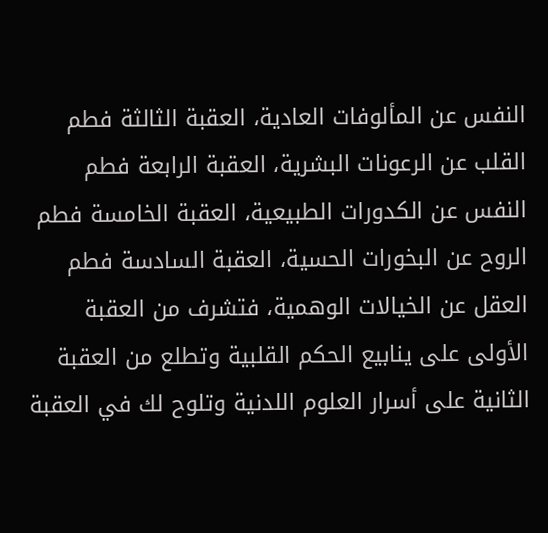النفس عن المألوفات العادية، العقبة الثالثة فطم القلب عن الرعونات البشرية، العقبة الرابعة فطم النفس عن الكدورات الطبيعية، العقبة الخامسة فطم الروح عن البخورات الحسية، العقبة السادسة فطم العقل عن الخيالات الوهمية، فتشرف من العقبة الأولى على ينابيع الحكم القلبية وتطلع من العقبة الثانية على أسرار العلوم اللدنية وتلوح لك في العقبة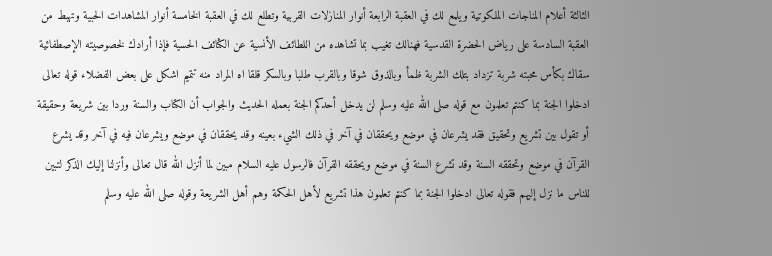الثالثة أعلام المناجات الملكوتية ويلمع لك في العقبة الرابعة أنوار المنازلات القربية وتطلع لك في العقبة الخامسة أنوار المشاهدات الحبية وتهبط من العقبة السادسة على رياض الحضرة القدسية فهنالك تغيب بما تشاهده من اللطائف الأنسية عن الكثائف الحسية فإذا أرادك لخصوصيته الإصطفائية سقاك بكأس محبته شربة تزداد بتلك الشربة ظمأ وبالذوق شوقا وبالقرب طلبا وبالسكر قلقا اه المراد منه تتميم اشكل على بعض الفضلاء قوله تعالى ادخلوا الجنة بما كنتم تعلمون مع قوله صلى الله عليه وسلم لن يدخل أحدكم الجنة بعمله الحديث والجواب أن الكتاب والسنة وردا بين شريعة وحقيقة أو تقول بين تشريع وتحقيق فقد يشرعان في موضع ويحققان في آخر في ذلك الشيء بعينه وقد يحققان في موضع ويشرعان فيه في آخر وقد يشرع القرآن في موضع وتحققه السنة وقد تشرع السنة في موضع ويحققه القرآن فالرسول عليه السلام مبين لما أنزل الله قال تعالى وأنزلنا إليك الذكر لتبين للناس ما نزل إليهم فقوله تعالى ادخلوا الجنة بما كنتم تعلمون هذا تشريع لأهل الحكمة وهم أهل الشريعة وقوله صلى الله عليه وسلم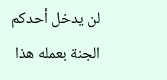لن يدخل أحدكم الجنة بعمله هذا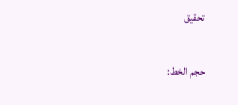تحقيق

حجم الخط: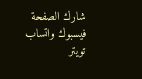شارك الصفحة
فيسبوك واتساب تويتر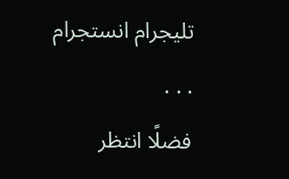تليجرام انستجرام
. . .
فضلًا انتظر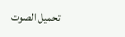تحميل الصوت